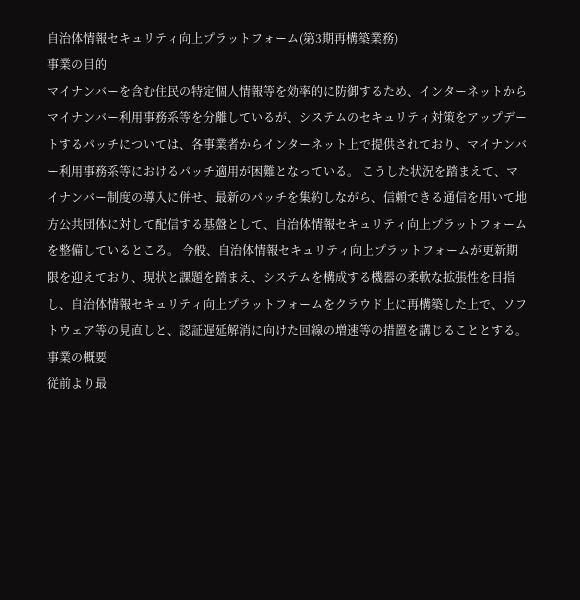自治体情報セキュリティ向上プラットフォーム(第3期再構築業務)
事業の目的
マイナンバーを含む住民の特定個人情報等を効率的に防御するため、インターネットからマイナンバー利用事務系等を分離しているが、システムのセキュリティ対策をアップデートするパッチについては、各事業者からインターネット上で提供されており、マイナンバー利用事務系等におけるパッチ適用が困難となっている。 こうした状況を踏まえて、マイナンバー制度の導入に併せ、最新のパッチを集約しながら、信頼できる通信を用いて地方公共団体に対して配信する基盤として、自治体情報セキュリティ向上プラットフォームを整備しているところ。 今般、自治体情報セキュリティ向上プラットフォームが更新期限を迎えており、現状と課題を踏まえ、システムを構成する機器の柔軟な拡張性を目指し、自治体情報セキュリティ向上プラットフォームをクラウド上に再構築した上で、ソフトウェア等の見直しと、認証遅延解消に向けた回線の増速等の措置を講じることとする。
事業の概要
従前より最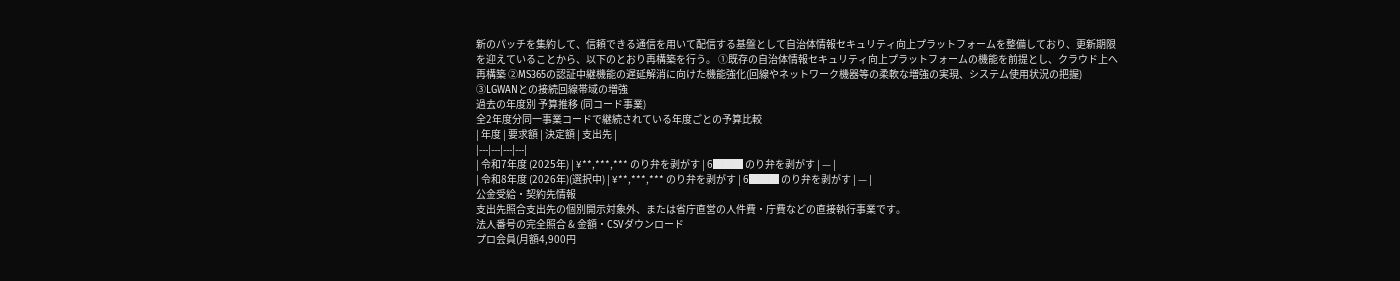新のパッチを集約して、信頼できる通信を用いて配信する基盤として自治体情報セキュリティ向上プラットフォームを整備しており、更新期限を迎えていることから、以下のとおり再構築を行う。 ①既存の自治体情報セキュリティ向上プラットフォームの機能を前提とし、クラウド上へ再構築 ②MS365の認証中継機能の遅延解消に向けた機能強化(回線やネットワーク機器等の柔軟な増強の実現、システム使用状況の把握) ③LGWANとの接続回線帯域の増強
過去の年度別 予算推移 (同コード事業)
全2年度分同一事業コードで継続されている年度ごとの予算比較
| 年度 | 要求額 | 決定額 | 支出先 |
|---|---|---|---|
| 令和7年度 (2025年) | ¥**,***,*** のり弁を剥がす | 6███ のり弁を剥がす | — |
| 令和8年度 (2026年)(選択中) | ¥**,***,*** のり弁を剥がす | 6███ のり弁を剥がす | — |
公金受給・契約先情報
支出先照合支出先の個別開示対象外、または省庁直営の人件費・庁費などの直接執行事業です。
法人番号の完全照合 & 金額・CSVダウンロード
プロ会員(月額4,900円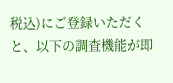税込)にご登録いただくと、以下の調査機能が即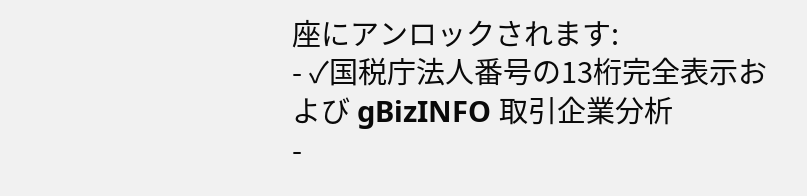座にアンロックされます:
- ✓国税庁法人番号の13桁完全表示および gBizINFO 取引企業分析
-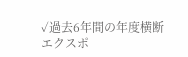✓過去6年間の年度横断エクスポ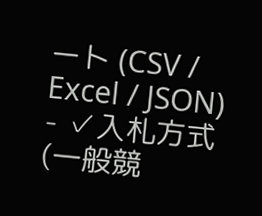ート (CSV / Excel / JSON)
- ✓入札方式(一般競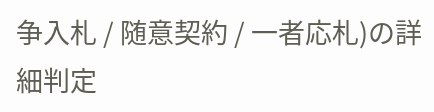争入札 / 随意契約 / 一者応札)の詳細判定